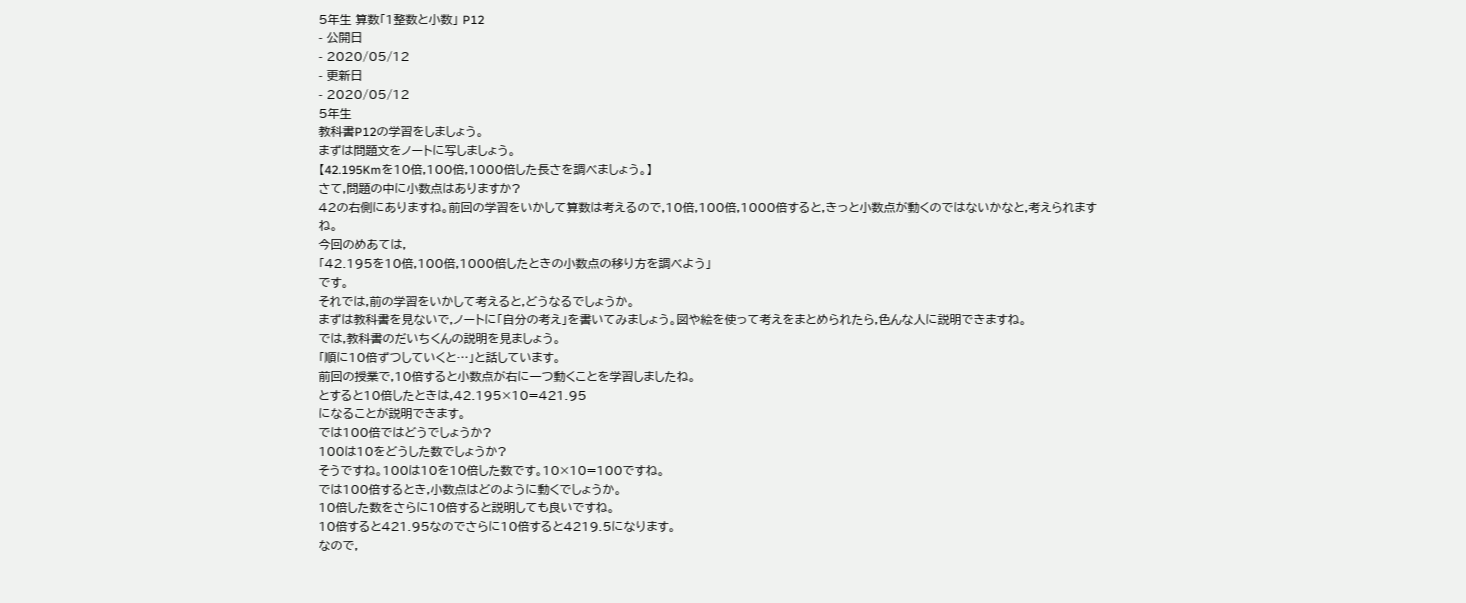5年生 算数「1整数と小数」 P12
- 公開日
- 2020/05/12
- 更新日
- 2020/05/12
5年生
教科書P12の学習をしましょう。
まずは問題文をノートに写しましょう。
【42.195Kmを10倍,100倍,1000倍した長さを調べましょう。】
さて,問題の中に小数点はありますか?
42の右側にありますね。前回の学習をいかして算数は考えるので,10倍,100倍,1000倍すると,きっと小数点が動くのではないかなと,考えられますね。
今回のめあては,
「42.195を10倍,100倍,1000倍したときの小数点の移り方を調べよう」
です。
それでは,前の学習をいかして考えると,どうなるでしょうか。
まずは教科書を見ないで,ノートに「自分の考え」を書いてみましょう。図や絵を使って考えをまとめられたら,色んな人に説明できますね。
では,教科書のだいちくんの説明を見ましょう。
「順に10倍ずつしていくと…」と話しています。
前回の授業で,10倍すると小数点が右に一つ動くことを学習しましたね。
とすると10倍したときは,42.195×10=421.95
になることが説明できます。
では100倍ではどうでしょうか?
100は10をどうした数でしょうか?
そうですね。100は10を10倍した数です。10×10=100ですね。
では100倍するとき,小数点はどのように動くでしょうか。
10倍した数をさらに10倍すると説明しても良いですね。
10倍すると421.95なのでさらに10倍すると4219.5になります。
なので,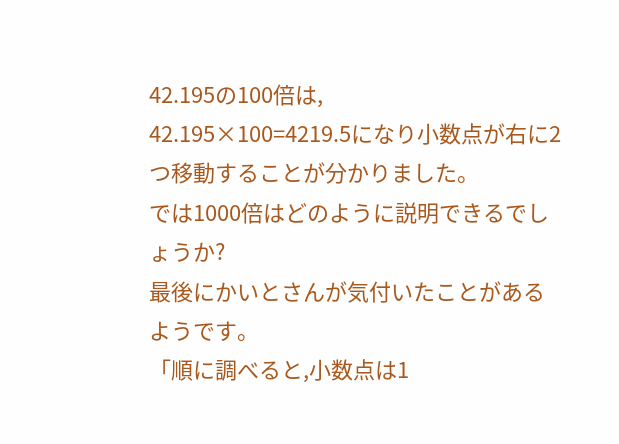42.195の100倍は,
42.195×100=4219.5になり小数点が右に2つ移動することが分かりました。
では1000倍はどのように説明できるでしょうか?
最後にかいとさんが気付いたことがあるようです。
「順に調べると,小数点は1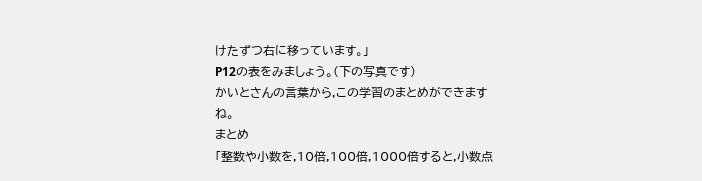けたずつ右に移っています。」
P12の表をみましょう。(下の写真です)
かいとさんの言葉から,この学習のまとめができますね。
まとめ
「整数や小数を,10倍,100倍,1000倍すると,小数点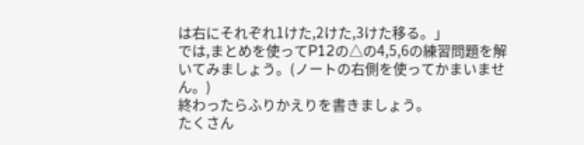は右にそれぞれ1けた,2けた,3けた移る。」
では,まとめを使ってP12の△の4,5,6の練習問題を解いてみましょう。(ノートの右側を使ってかまいません。)
終わったらふりかえりを書きましょう。
たくさん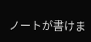ノートが書けま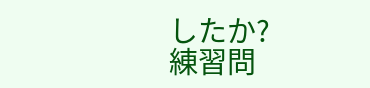したか?
練習問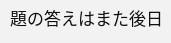題の答えはまた後日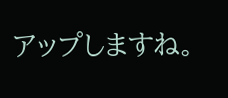アップしますね。